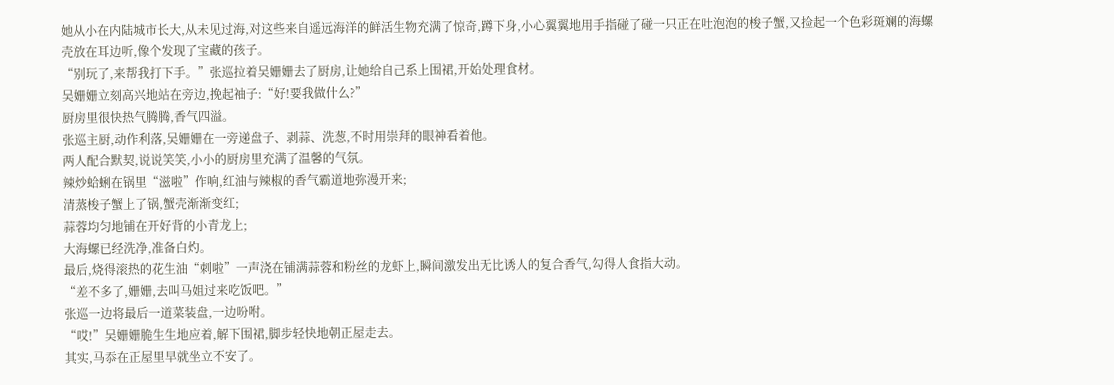她从小在内陆城市长大,从未见过海,对这些来自遥远海洋的鲜活生物充满了惊奇,蹲下身,小心翼翼地用手指碰了碰一只正在吐泡泡的梭子蟹,又捡起一个色彩斑斓的海螺壳放在耳边听,像个发现了宝藏的孩子。
“别玩了,来帮我打下手。”张巡拉着吴姗姗去了厨房,让她给自己系上围裙,开始处理食材。
吴姗姗立刻高兴地站在旁边,挽起袖子:“好!要我做什么?”
厨房里很快热气腾腾,香气四溢。
张巡主厨,动作利落,吴姗姗在一旁递盘子、剥蒜、洗葱,不时用崇拜的眼神看着他。
两人配合默契,说说笑笑,小小的厨房里充满了温馨的气氛。
辣炒蛤蜊在锅里“滋啦”作响,红油与辣椒的香气霸道地弥漫开来;
清蒸梭子蟹上了锅,蟹壳渐渐变红;
蒜蓉均匀地铺在开好背的小青龙上;
大海螺已经洗净,准备白灼。
最后,烧得滚热的花生油“刺啦”一声浇在铺满蒜蓉和粉丝的龙虾上,瞬间激发出无比诱人的复合香气,勾得人食指大动。
“差不多了,姗姗,去叫马姐过来吃饭吧。”
张巡一边将最后一道菜装盘,一边吩咐。
“哎!”吴姗姗脆生生地应着,解下围裙,脚步轻快地朝正屋走去。
其实,马忝在正屋里早就坐立不安了。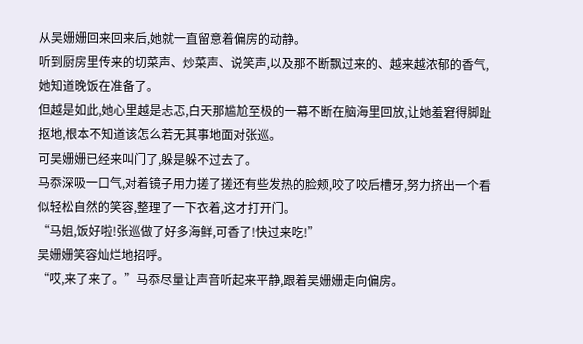从吴姗姗回来回来后,她就一直留意着偏房的动静。
听到厨房里传来的切菜声、炒菜声、说笑声,以及那不断飘过来的、越来越浓郁的香气,她知道晚饭在准备了。
但越是如此,她心里越是忐忑,白天那尴尬至极的一幕不断在脑海里回放,让她羞窘得脚趾抠地,根本不知道该怎么若无其事地面对张巡。
可吴姗姗已经来叫门了,躲是躲不过去了。
马忝深吸一口气,对着镜子用力搓了搓还有些发热的脸颊,咬了咬后槽牙,努力挤出一个看似轻松自然的笑容,整理了一下衣着,这才打开门。
“马姐,饭好啦!张巡做了好多海鲜,可香了!快过来吃!”
吴姗姗笑容灿烂地招呼。
“哎,来了来了。”马忝尽量让声音听起来平静,跟着吴姗姗走向偏房。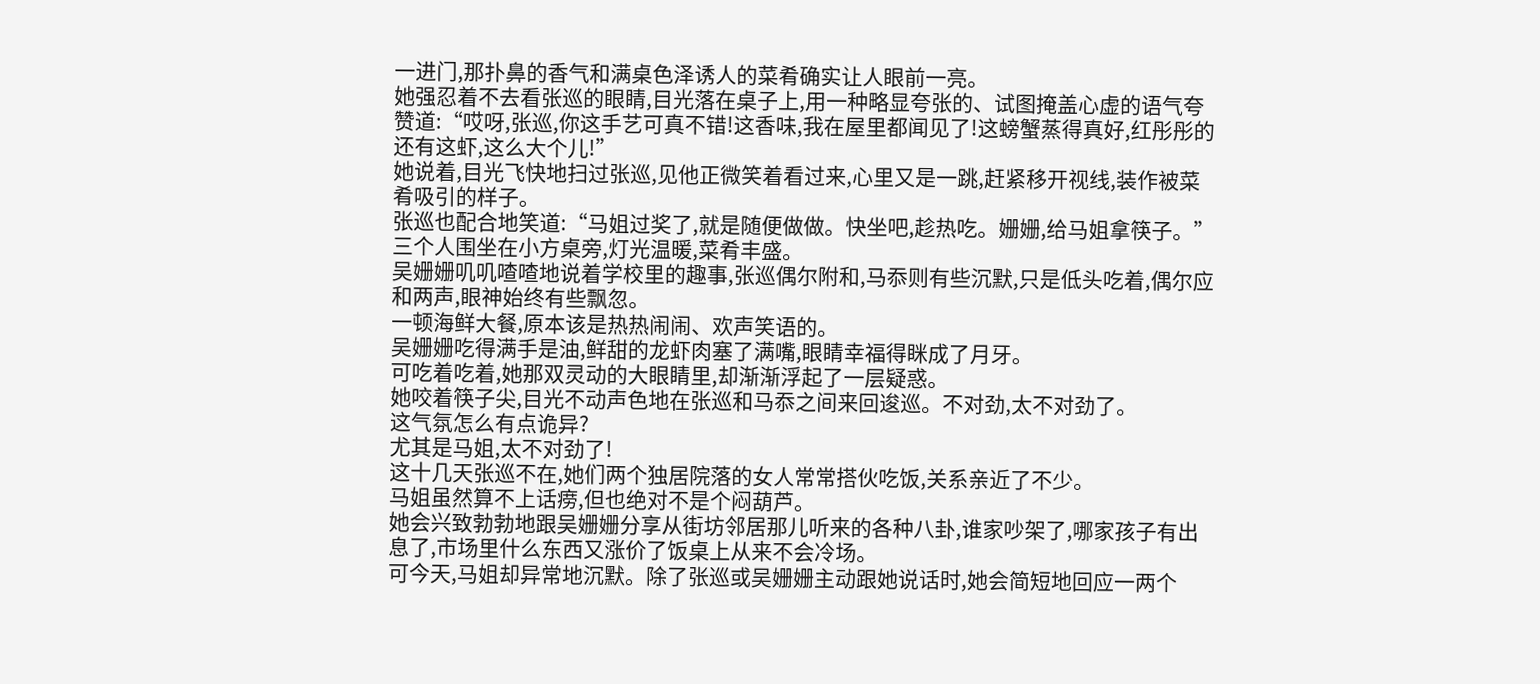一进门,那扑鼻的香气和满桌色泽诱人的菜肴确实让人眼前一亮。
她强忍着不去看张巡的眼睛,目光落在桌子上,用一种略显夸张的、试图掩盖心虚的语气夸赞道:“哎呀,张巡,你这手艺可真不错!这香味,我在屋里都闻见了!这螃蟹蒸得真好,红彤彤的还有这虾,这么大个儿!”
她说着,目光飞快地扫过张巡,见他正微笑着看过来,心里又是一跳,赶紧移开视线,装作被菜肴吸引的样子。
张巡也配合地笑道:“马姐过奖了,就是随便做做。快坐吧,趁热吃。姗姗,给马姐拿筷子。”
三个人围坐在小方桌旁,灯光温暖,菜肴丰盛。
吴姗姗叽叽喳喳地说着学校里的趣事,张巡偶尔附和,马忝则有些沉默,只是低头吃着,偶尔应和两声,眼神始终有些飘忽。
一顿海鲜大餐,原本该是热热闹闹、欢声笑语的。
吴姗姗吃得满手是油,鲜甜的龙虾肉塞了满嘴,眼睛幸福得眯成了月牙。
可吃着吃着,她那双灵动的大眼睛里,却渐渐浮起了一层疑惑。
她咬着筷子尖,目光不动声色地在张巡和马忝之间来回逡巡。不对劲,太不对劲了。
这气氛怎么有点诡异?
尤其是马姐,太不对劲了!
这十几天张巡不在,她们两个独居院落的女人常常搭伙吃饭,关系亲近了不少。
马姐虽然算不上话痨,但也绝对不是个闷葫芦。
她会兴致勃勃地跟吴姗姗分享从街坊邻居那儿听来的各种八卦,谁家吵架了,哪家孩子有出息了,市场里什么东西又涨价了饭桌上从来不会冷场。
可今天,马姐却异常地沉默。除了张巡或吴姗姗主动跟她说话时,她会简短地回应一两个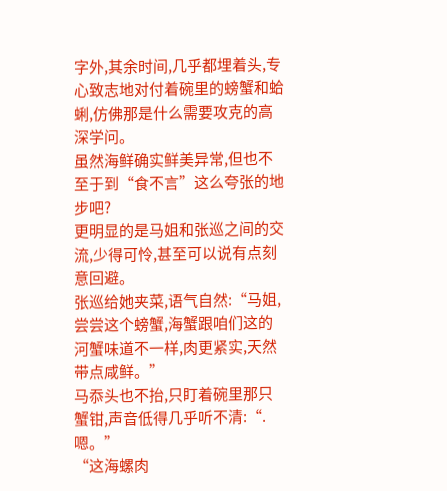字外,其余时间,几乎都埋着头,专心致志地对付着碗里的螃蟹和蛤蜊,仿佛那是什么需要攻克的高深学问。
虽然海鲜确实鲜美异常,但也不至于到“食不言”这么夸张的地步吧?
更明显的是马姐和张巡之间的交流,少得可怜,甚至可以说有点刻意回避。
张巡给她夹菜,语气自然:“马姐,尝尝这个螃蟹,海蟹跟咱们这的河蟹味道不一样,肉更紧实,天然带点咸鲜。”
马忝头也不抬,只盯着碗里那只蟹钳,声音低得几乎听不清:“.嗯。”
“这海螺肉